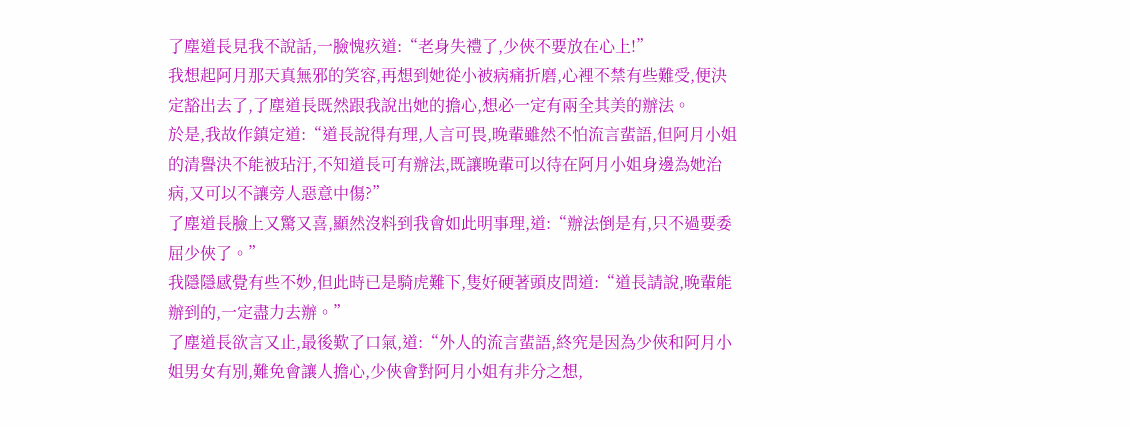了塵道長見我不說話,一臉愧疚道:“老身失禮了,少俠不要放在心上!”
我想起阿月那天真無邪的笑容,再想到她從小被病痛折磨,心裡不禁有些難受,便決定豁出去了,了塵道長既然跟我說出她的擔心,想必一定有兩全其美的辦法。
於是,我故作鎮定道:“道長說得有理,人言可畏,晚輩雖然不怕流言蜚語,但阿月小姐的清譽決不能被玷汙,不知道長可有辦法,既讓晚輩可以待在阿月小姐身邊為她治病,又可以不讓旁人惡意中傷?”
了塵道長臉上又驚又喜,顯然沒料到我會如此明事理,道:“辦法倒是有,只不過要委屈少俠了。”
我隱隱感覺有些不妙,但此時已是騎虎難下,隻好硬著頭皮問道:“道長請說,晚輩能辦到的,一定盡力去辦。”
了塵道長欲言又止,最後歎了口氣,道:“外人的流言蜚語,終究是因為少俠和阿月小姐男女有別,難免會讓人擔心,少俠會對阿月小姐有非分之想,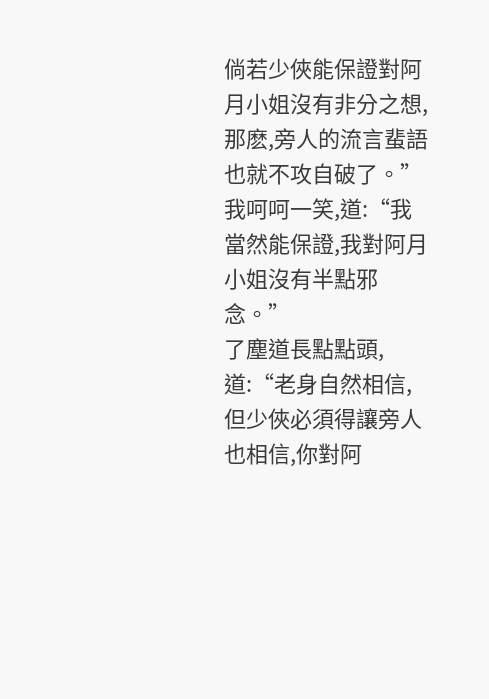倘若少俠能保證對阿月小姐沒有非分之想,那麽,旁人的流言蜚語也就不攻自破了。”
我呵呵一笑,道:“我當然能保證,我對阿月小姐沒有半點邪念。”
了塵道長點點頭,道:“老身自然相信,但少俠必須得讓旁人也相信,你對阿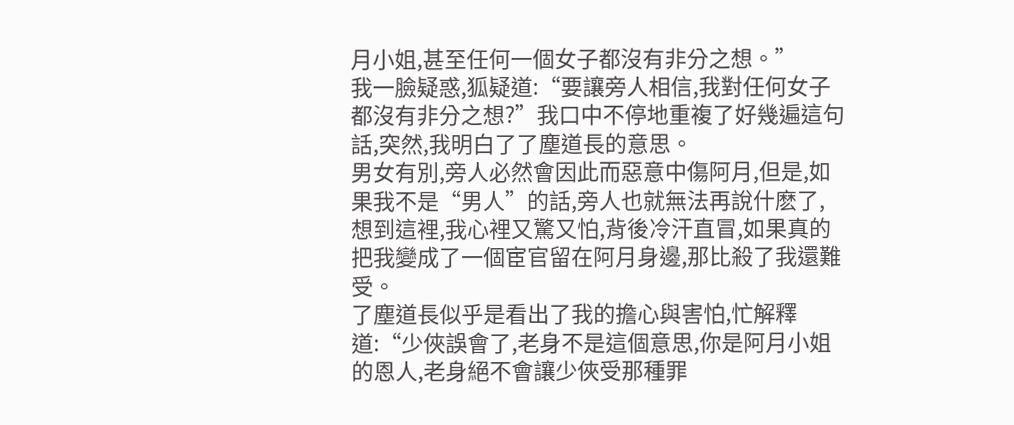月小姐,甚至任何一個女子都沒有非分之想。”
我一臉疑惑,狐疑道:“要讓旁人相信,我對任何女子都沒有非分之想?”我口中不停地重複了好幾遍這句話,突然,我明白了了塵道長的意思。
男女有別,旁人必然會因此而惡意中傷阿月,但是,如果我不是“男人”的話,旁人也就無法再說什麽了,想到這裡,我心裡又驚又怕,背後冷汗直冒,如果真的把我變成了一個宦官留在阿月身邊,那比殺了我還難受。
了塵道長似乎是看出了我的擔心與害怕,忙解釋道:“少俠誤會了,老身不是這個意思,你是阿月小姐的恩人,老身絕不會讓少俠受那種罪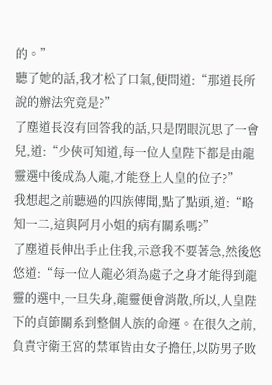的。”
聽了她的話,我才松了口氣,便問道:“那道長所說的辦法究竟是?”
了塵道長沒有回答我的話,只是閉眼沉思了一會兒,道:“少俠可知道,每一位人皇陛下都是由龍靈選中後成為人龍,才能登上人皇的位子?”
我想起之前聽過的四族傳聞,點了點頭,道:“略知一二,這與阿月小姐的病有關系嗎?”
了塵道長伸出手止住我,示意我不要著急,然後悠悠道:“每一位人龍必須為處子之身才能得到龍靈的選中,一旦失身,龍靈便會消散,所以,人皇陛下的貞節關系到整個人族的命運。在很久之前,負責守衛王宮的禁軍皆由女子擔任,以防男子敗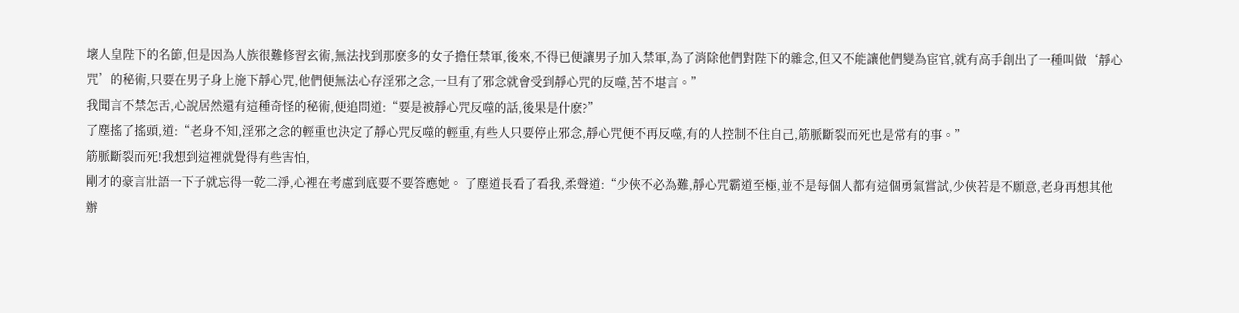壞人皇陛下的名節,但是因為人族很難修習玄術,無法找到那麽多的女子擔任禁軍,後來,不得已便讓男子加入禁軍,為了消除他們對陛下的雜念,但又不能讓他們變為宦官,就有高手創出了一種叫做‘靜心咒’的秘術,只要在男子身上施下靜心咒,他們便無法心存淫邪之念,一旦有了邪念就會受到靜心咒的反噬,苦不堪言。”
我聞言不禁怎舌,心說居然還有這種奇怪的秘術,便追問道:“要是被靜心咒反噬的話,後果是什麽?”
了塵搖了搖頭,道:“老身不知,淫邪之念的輕重也決定了靜心咒反噬的輕重,有些人只要停止邪念,靜心咒便不再反噬,有的人控制不住自己,筋脈斷裂而死也是常有的事。”
筋脈斷裂而死!我想到這裡就覺得有些害怕,
剛才的豪言壯語一下子就忘得一乾二淨,心裡在考慮到底要不要答應她。 了塵道長看了看我,柔聲道:“少俠不必為難,靜心咒霸道至極,並不是每個人都有這個勇氣嘗試,少俠若是不願意,老身再想其他辦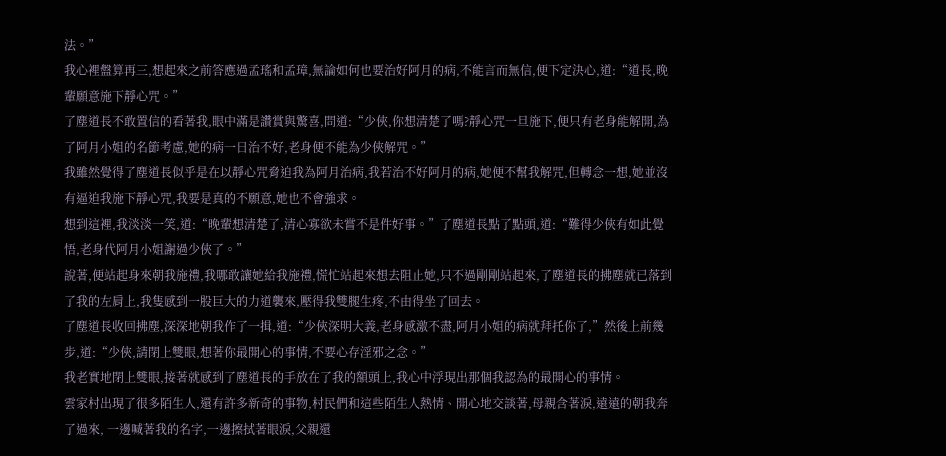法。”
我心裡盤算再三,想起來之前答應過孟瑤和孟璋,無論如何也要治好阿月的病,不能言而無信,便下定決心,道:“道長,晚輩願意施下靜心咒。”
了塵道長不敢置信的看著我,眼中滿是讚賞與驚喜,問道:“少俠,你想清楚了嗎?靜心咒一旦施下,便只有老身能解開,為了阿月小姐的名節考慮,她的病一日治不好,老身便不能為少俠解咒。”
我雖然覺得了塵道長似乎是在以靜心咒脅迫我為阿月治病,我若治不好阿月的病,她便不幫我解咒,但轉念一想,她並沒有逼迫我施下靜心咒,我要是真的不願意,她也不會強求。
想到這裡,我淡淡一笑,道:“晚輩想清楚了,清心寡欲未嘗不是件好事。”了塵道長點了點頭,道:“難得少俠有如此覺悟,老身代阿月小姐謝過少俠了。”
說著,便站起身來朝我施禮,我哪敢讓她給我施禮,慌忙站起來想去阻止她,只不過剛剛站起來,了塵道長的拂塵就已落到了我的左肩上,我隻感到一股巨大的力道襲來,壓得我雙腿生疼,不由得坐了回去。
了塵道長收回拂塵,深深地朝我作了一揖,道:“少俠深明大義,老身感激不盡,阿月小姐的病就拜托你了,”然後上前幾步,道:“少俠,請閉上雙眼,想著你最開心的事情,不要心存淫邪之念。”
我老實地閉上雙眼,接著就感到了塵道長的手放在了我的額頭上,我心中浮現出那個我認為的最開心的事情。
雲家村出現了很多陌生人,還有許多新奇的事物,村民們和這些陌生人熱情、開心地交談著,母親含著淚,遠遠的朝我奔了過來, 一邊喊著我的名字,一邊擦拭著眼淚,父親還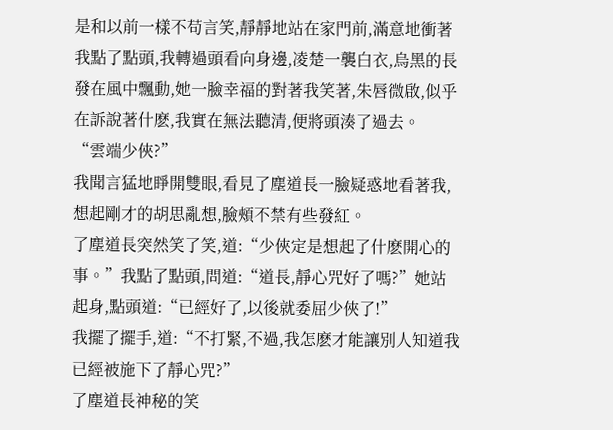是和以前一樣不苟言笑,靜靜地站在家門前,滿意地衝著我點了點頭,我轉過頭看向身邊,凌楚一襲白衣,烏黑的長發在風中飄動,她一臉幸福的對著我笑著,朱唇微啟,似乎在訴說著什麽,我實在無法聽清,便將頭湊了過去。
“雲端少俠?”
我聞言猛地睜開雙眼,看見了塵道長一臉疑惑地看著我,想起剛才的胡思亂想,臉頰不禁有些發紅。
了塵道長突然笑了笑,道:“少俠定是想起了什麽開心的事。”我點了點頭,問道:“道長,靜心咒好了嗎?”她站起身,點頭道:“已經好了,以後就委屈少俠了!”
我擺了擺手,道:“不打緊,不過,我怎麽才能讓別人知道我已經被施下了靜心咒?”
了塵道長神秘的笑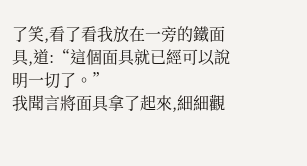了笑,看了看我放在一旁的鐵面具,道:“這個面具就已經可以說明一切了。”
我聞言將面具拿了起來,細細觀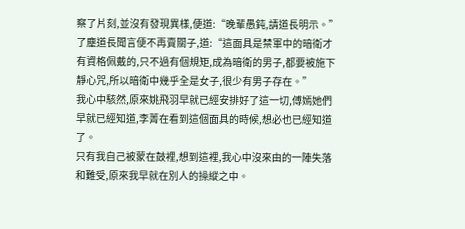察了片刻,並沒有發現異樣,便道:“晚輩愚鈍,請道長明示。”
了塵道長聞言便不再賣關子,道:“這面具是禁軍中的暗衛才有資格佩戴的,只不過有個規矩,成為暗衛的男子,都要被施下靜心咒,所以暗衛中幾乎全是女子,很少有男子存在。”
我心中駭然,原來姚飛羽早就已經安排好了這一切,傅嫣她們早就已經知道,李菁在看到這個面具的時候,想必也已經知道了。
只有我自己被蒙在鼓裡,想到這裡,我心中沒來由的一陣失落和難受,原來我早就在別人的操縱之中。